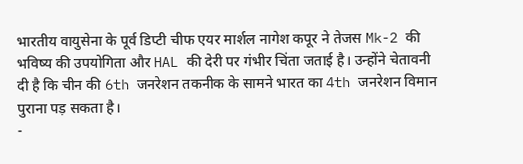भारतीय वायुसेना के पूर्व डिप्टी चीफ एयर मार्शल नागेश कपूर ने तेजस Mk-2 की भविष्य की उपयोगिता और HAL की देरी पर गंभीर चिंता जताई है। उन्होंने चेतावनी दी है कि चीन की 6th जनरेशन तकनीक के सामने भारत का 4th जनरेशन विमान पुराना पड़ सकता है।
-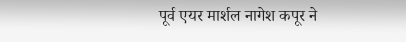पूर्व एयर मार्शल नागेश कपूर ने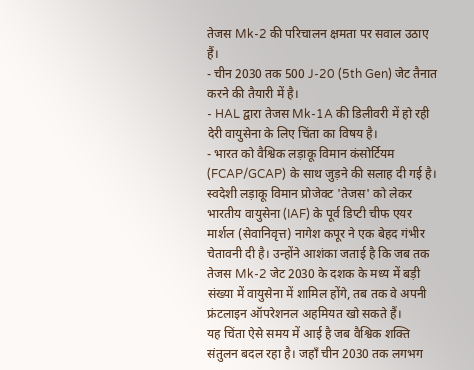तेजस Mk-2 की परिचालन क्षमता पर सवाल उठाए हैं।
- चीन 2030 तक 500 J-20 (5th Gen) जेट तैनात करने की तैयारी में है।
- HAL द्वारा तेजस Mk-1A की डिलीवरी में हो रही देरी वायुसेना के लिए चिंता का विषय है।
- भारत को वैश्विक लड़ाकू विमान कंसोर्टियम (FCAP/GCAP) के साथ जुड़ने की सलाह दी गई है।
स्वदेशी लड़ाकू विमान प्रोजेक्ट 'तेजस' को लेकर भारतीय वायुसेना (IAF) के पूर्व डिप्टी चीफ एयर मार्शल (सेवानिवृत्त) नागेश कपूर ने एक बेहद गंभीर चेतावनी दी है। उन्होंने आशंका जताई है कि जब तक तेजस Mk-2 जेट 2030 के दशक के मध्य में बड़ी संख्या में वायुसेना में शामिल होंगे, तब तक वे अपनी फ्रंटलाइन ऑपरेशनल अहमियत खो सकते हैं।
यह चिंता ऐसे समय में आई है जब वैश्विक शक्ति संतुलन बदल रहा है। जहाँ चीन 2030 तक लगभग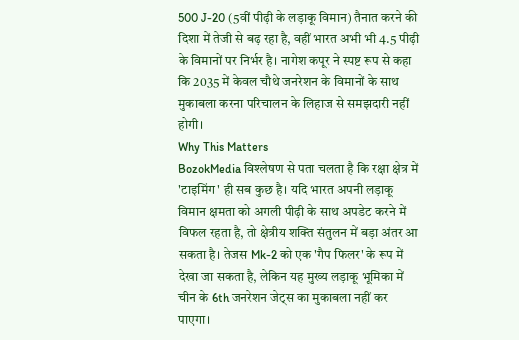500 J-20 (5वीं पीढ़ी के लड़ाकू विमान) तैनात करने की दिशा में तेजी से बढ़ रहा है, वहीं भारत अभी भी 4.5 पीढ़ी के विमानों पर निर्भर है। नागेश कपूर ने स्पष्ट रूप से कहा कि 2035 में केवल चौथे जनरेशन के विमानों के साथ मुकाबला करना परिचालन के लिहाज से समझदारी नहीं होगी।
Why This Matters
BozokMedia विश्लेषण से पता चलता है कि रक्षा क्षेत्र में 'टाइमिंग' ही सब कुछ है। यदि भारत अपनी लड़ाकू विमान क्षमता को अगली पीढ़ी के साथ अपडेट करने में विफल रहता है, तो क्षेत्रीय शक्ति संतुलन में बड़ा अंतर आ सकता है। तेजस Mk-2 को एक 'गैप फिलर' के रूप में देखा जा सकता है, लेकिन यह मुख्य लड़ाकू भूमिका में चीन के 6th जनरेशन जेट्स का मुकाबला नहीं कर पाएगा।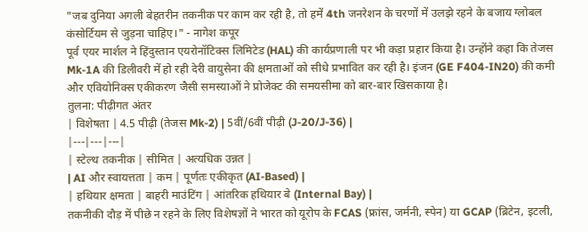"जब दुनिया अगली बेहतरीन तकनीक पर काम कर रही है, तो हमें 4th जनरेशन के चरणों में उलझे रहने के बजाय ग्लोबल कंसोर्टियम से जुड़ना चाहिए।" - नागेश कपूर
पूर्व एयर मार्शल ने हिंदुस्तान एयरोनॉटिक्स लिमिटेड (HAL) की कार्यप्रणाली पर भी कड़ा प्रहार किया है। उन्होंने कहा कि तेजस Mk-1A की डिलीवरी में हो रही देरी वायुसेना की क्षमताओं को सीधे प्रभावित कर रही है। इंजन (GE F404-IN20) की कमी और एवियोनिक्स एकीकरण जैसी समस्याओं ने प्रोजेक्ट की समयसीमा को बार-बार खिसकाया है।
तुलना: पीढ़ीगत अंतर
| विशेषता | 4.5 पीढ़ी (तेजस Mk-2) | 5वीं/6वीं पीढ़ी (J-20/J-36) |
|---|---|---|
| स्टेल्थ तकनीक | सीमित | अत्यधिक उन्नत |
| AI और स्वायत्तता | कम | पूर्णतः एकीकृत (AI-Based) |
| हथियार क्षमता | बाहरी माउंटिंग | आंतरिक हथियार बे (Internal Bay) |
तकनीकी दौड़ में पीछे न रहने के लिए विशेषज्ञों ने भारत को यूरोप के FCAS (फ्रांस, जर्मनी, स्पेन) या GCAP (ब्रिटेन, इटली,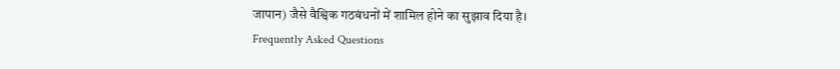जापान) जैसे वैश्विक गठबंधनों में शामिल होने का सुझाव दिया है।
Frequently Asked Questions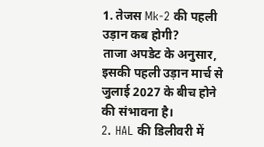1. तेजस Mk-2 की पहली उड़ान कब होगी?
ताजा अपडेट के अनुसार, इसकी पहली उड़ान मार्च से जुलाई 2027 के बीच होने की संभावना है।
2. HAL की डिलीवरी में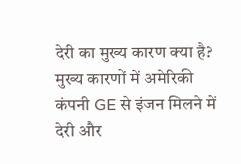देरी का मुख्य कारण क्या है?
मुख्य कारणों में अमेरिकी कंपनी GE से इंजन मिलने में देरी और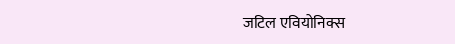जटिल एवियोनिक्स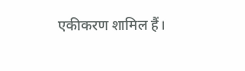एकीकरण शामिल हैं।